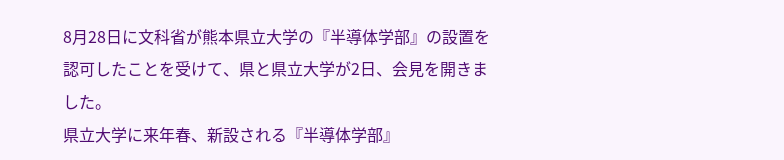8月28日に文科省が熊本県立大学の『半導体学部』の設置を認可したことを受けて、県と県立大学が2日、会見を開きました。
県立大学に来年春、新設される『半導体学部』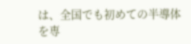は、全国でも初めての半導体を専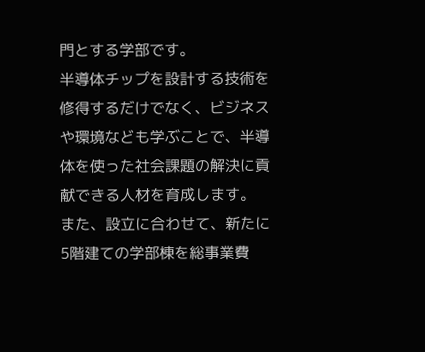門とする学部です。
半導体チップを設計する技術を修得するだけでなく、ビジネスや環境なども学ぶことで、半導体を使った社会課題の解決に貢献できる人材を育成します。
また、設立に合わせて、新たに5階建ての学部棟を総事業費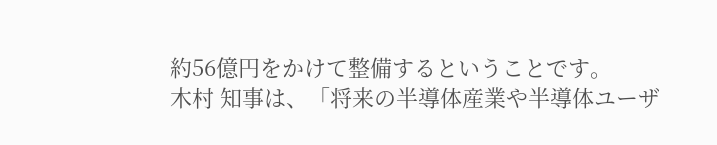約56億円をかけて整備するということです。
木村 知事は、「将来の半導体産業や半導体ユーザ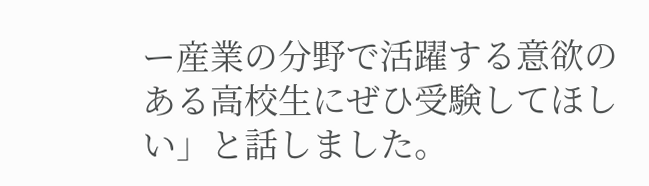ー産業の分野で活躍する意欲のある高校生にぜひ受験してほしい」と話しました。